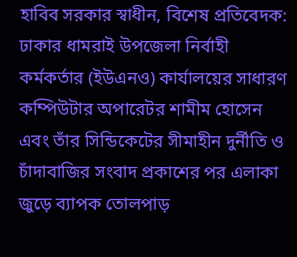হাবিব সরকার স্বাধীন, বিশেষ প্রতিবেদক:
ঢাকার ধামরাই উপজেলা নির্বাহী কর্মকর্তার (ইউএনও) কার্যালয়ের সাধারণ কম্পিউটার অপারেটর শামীম হোসেন এবং তাঁর সিন্ডিকেটের সীমাহীন দুর্নীতি ও চাঁদাবাজির সংবাদ প্রকাশের পর এলাকা জুড়ে ব্যাপক তোলপাড়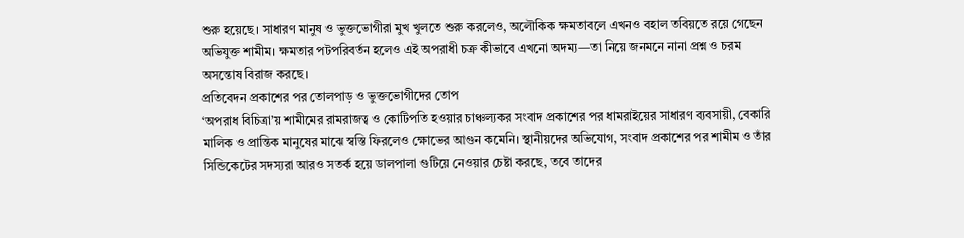শুরু হয়েছে। সাধারণ মানুষ ও ভুক্তভোগীরা মুখ খুলতে শুরু করলেও, অলৌকিক ক্ষমতাবলে এখনও বহাল তবিয়তে রয়ে গেছেন অভিযুক্ত শামীম। ক্ষমতার পটপরিবর্তন হলেও এই অপরাধী চক্র কীভাবে এখনো অদম্য—তা নিয়ে জনমনে নানা প্রশ্ন ও চরম অসন্তোষ বিরাজ করছে।
প্রতিবেদন প্রকাশের পর তোলপাড় ও ভুক্তভোগীদের তোপ
‘অপরাধ বিচিত্রা’য় শামীমের রামরাজত্ব ও কোটিপতি হওয়ার চাঞ্চল্যকর সংবাদ প্রকাশের পর ধামরাইয়ের সাধারণ ব্যবসায়ী, বেকারি মালিক ও প্রান্তিক মানুষের মাঝে স্বস্তি ফিরলেও ক্ষোভের আগুন কমেনি। স্থানীয়দের অভিযোগ, সংবাদ প্রকাশের পর শামীম ও তাঁর সিন্ডিকেটের সদস্যরা আরও সতর্ক হয়ে ডালপালা গুটিয়ে নেওয়ার চেষ্টা করছে, তবে তাদের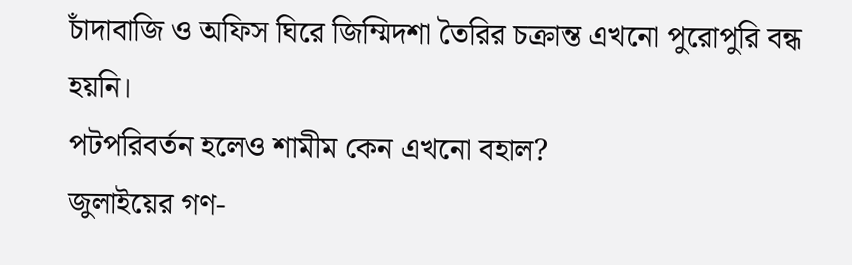চাঁদাবাজি ও অফিস ঘিরে জিম্মিদশা তৈরির চক্রান্ত এখনো পুরোপুরি বন্ধ হয়নি।
পটপরিবর্তন হলেও শামীম কেন এখনো বহাল?
জুলাইয়ের গণ-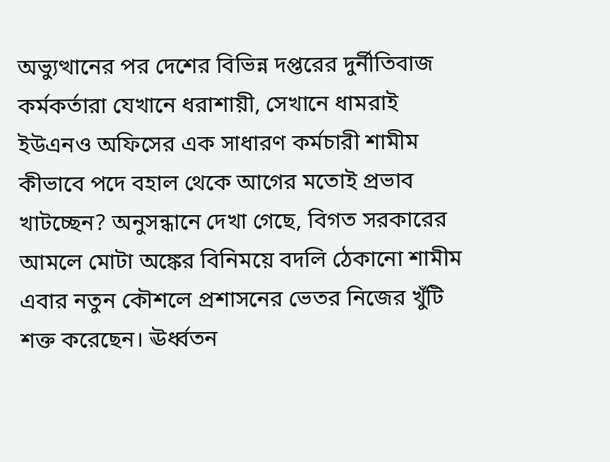অভ্যুত্থানের পর দেশের বিভিন্ন দপ্তরের দুর্নীতিবাজ কর্মকর্তারা যেখানে ধরাশায়ী, সেখানে ধামরাই ইউএনও অফিসের এক সাধারণ কর্মচারী শামীম কীভাবে পদে বহাল থেকে আগের মতোই প্রভাব খাটচ্ছেন? অনুসন্ধানে দেখা গেছে, বিগত সরকারের আমলে মোটা অঙ্কের বিনিময়ে বদলি ঠেকানো শামীম এবার নতুন কৌশলে প্রশাসনের ভেতর নিজের খুঁটি শক্ত করেছেন। ঊর্ধ্বতন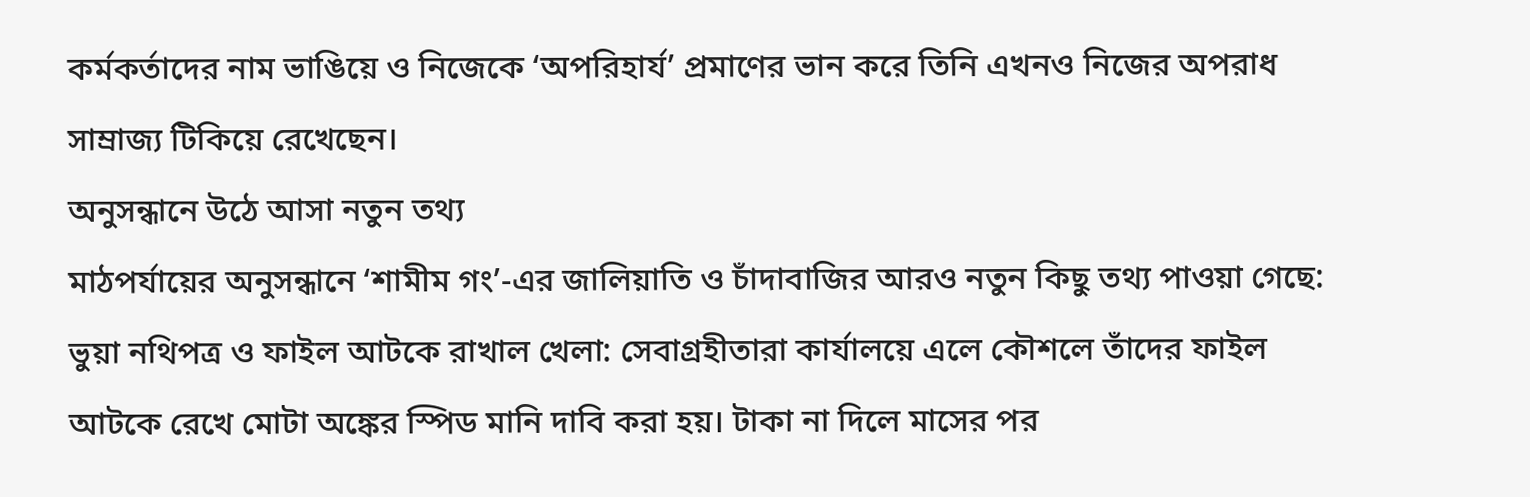কর্মকর্তাদের নাম ভাঙিয়ে ও নিজেকে ‘অপরিহার্য’ প্রমাণের ভান করে তিনি এখনও নিজের অপরাধ সাম্রাজ্য টিকিয়ে রেখেছেন।
অনুসন্ধানে উঠে আসা নতুন তথ্য
মাঠপর্যায়ের অনুসন্ধানে ‘শামীম গং’-এর জালিয়াতি ও চাঁদাবাজির আরও নতুন কিছু তথ্য পাওয়া গেছে:
ভুয়া নথিপত্র ও ফাইল আটকে রাখাল খেলা: সেবাগ্রহীতারা কার্যালয়ে এলে কৌশলে তাঁদের ফাইল আটকে রেখে মোটা অঙ্কের স্পিড মানি দাবি করা হয়। টাকা না দিলে মাসের পর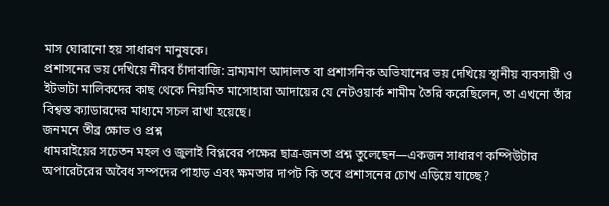মাস ঘোরানো হয় সাধারণ মানুষকে।
প্রশাসনের ভয় দেখিয়ে নীরব চাঁদাবাজি: ভ্রাম্যমাণ আদালত বা প্রশাসনিক অভিযানের ভয় দেখিয়ে স্থানীয় ব্যবসায়ী ও ইটভাটা মালিকদের কাছ থেকে নিয়মিত মাসোহারা আদায়ের যে নেটওয়ার্ক শামীম তৈরি করেছিলেন, তা এখনো তাঁর বিশ্বস্ত ক্যাডারদের মাধ্যমে সচল রাখা হয়েছে।
জনমনে তীব্র ক্ষোভ ও প্রশ্ন
ধামরাইয়ের সচেতন মহল ও জুলাই বিপ্লবের পক্ষের ছাত্র-জনতা প্রশ্ন তুলেছেন—একজন সাধারণ কম্পিউটার অপারেটরের অবৈধ সম্পদের পাহাড় এবং ক্ষমতার দাপট কি তবে প্রশাসনের চোখ এড়িয়ে যাচ্ছে?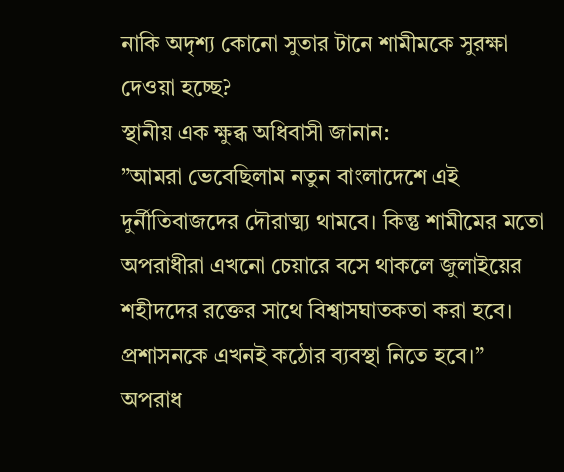নাকি অদৃশ্য কোনো সুতার টানে শামীমকে সুরক্ষা দেওয়া হচ্ছে?
স্থানীয় এক ক্ষুব্ধ অধিবাসী জানান:
”আমরা ভেবেছিলাম নতুন বাংলাদেশে এই দুর্নীতিবাজদের দৌরাত্ম্য থামবে। কিন্তু শামীমের মতো অপরাধীরা এখনো চেয়ারে বসে থাকলে জুলাইয়ের শহীদদের রক্তের সাথে বিশ্বাসঘাতকতা করা হবে। প্রশাসনকে এখনই কঠোর ব্যবস্থা নিতে হবে।”
অপরাধ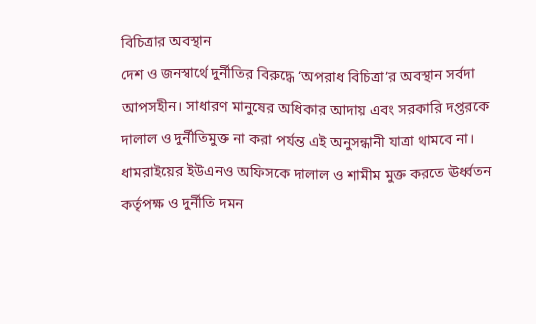বিচিত্রার অবস্থান
দেশ ও জনস্বার্থে দুর্নীতির বিরুদ্ধে ‘অপরাধ বিচিত্রা’র অবস্থান সর্বদা আপসহীন। সাধারণ মানুষের অধিকার আদায় এবং সরকারি দপ্তরকে দালাল ও দুর্নীতিমুক্ত না করা পর্যন্ত এই অনুসন্ধানী যাত্রা থামবে না।
ধামরাইয়ের ইউএনও অফিসকে দালাল ও শামীম মুক্ত করতে ঊর্ধ্বতন কর্তৃপক্ষ ও দুর্নীতি দমন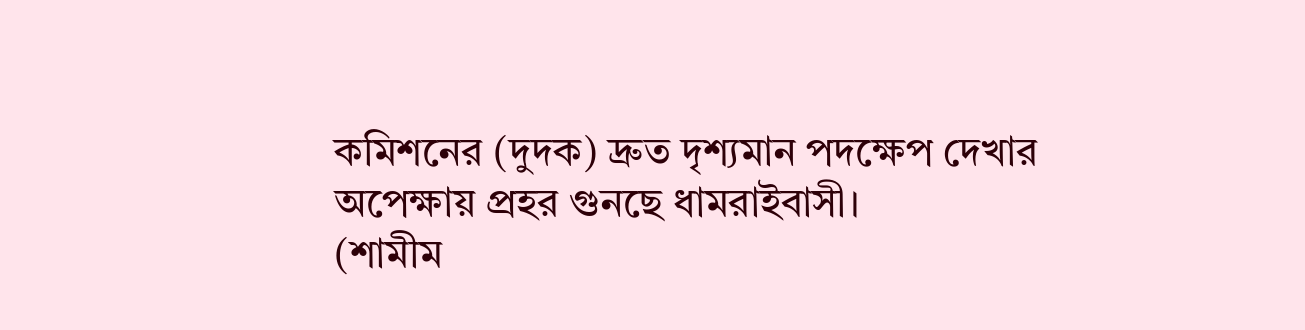কমিশনের (দুদক) দ্রুত দৃশ্যমান পদক্ষেপ দেখার অপেক্ষায় প্রহর গুনছে ধামরাইবাসী।
(শামীম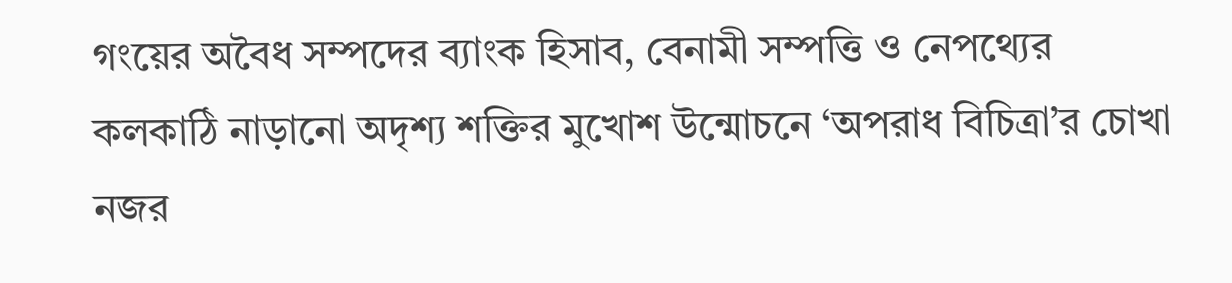গংয়ের অবৈধ সম্পদের ব্যাংক হিসাব, বেনামী সম্পত্তি ও নেপথ্যের কলকাঠি নাড়ানো অদৃশ্য শক্তির মুখোশ উন্মোচনে ‘অপরাধ বিচিত্রা’র চোখা নজর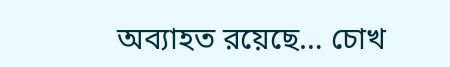অব্যাহত রয়েছে… চোখ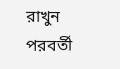রাখুন পরবর্তী